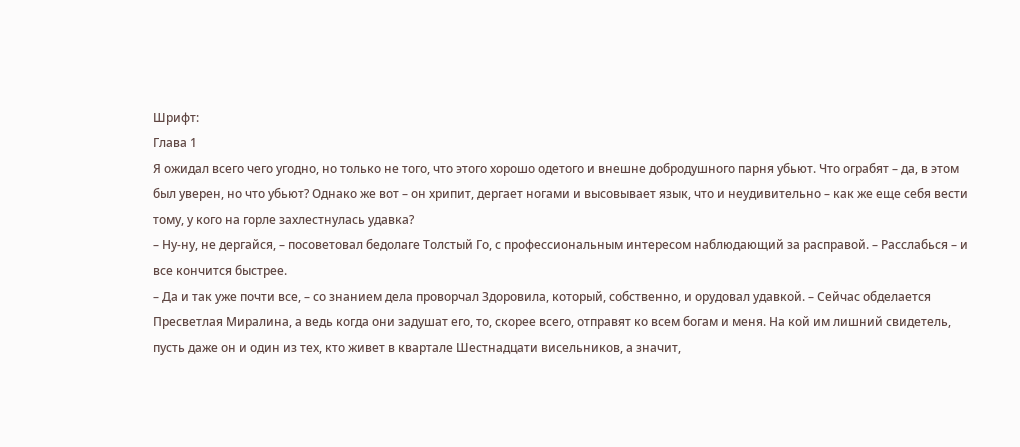Шрифт:
Глава 1
Я ожидал всего чего угодно, но только не того, что этого хорошо одетого и внешне добродушного парня убьют. Что ограбят – да, в этом был уверен, но что убьют? Однако же вот – он хрипит, дергает ногами и высовывает язык, что и неудивительно – как же еще себя вести тому, у кого на горле захлестнулась удавка?
– Ну-ну, не дергайся, – посоветовал бедолаге Толстый Го, с профессиональным интересом наблюдающий за расправой. – Расслабься – и все кончится быстрее.
– Да и так уже почти все, – со знанием дела проворчал Здоровила, который, собственно, и орудовал удавкой. – Сейчас обделается
Пресветлая Миралина, а ведь когда они задушат его, то, скорее всего, отправят ко всем богам и меня. На кой им лишний свидетель, пусть даже он и один из тех, кто живет в квартале Шестнадцати висельников, а значит,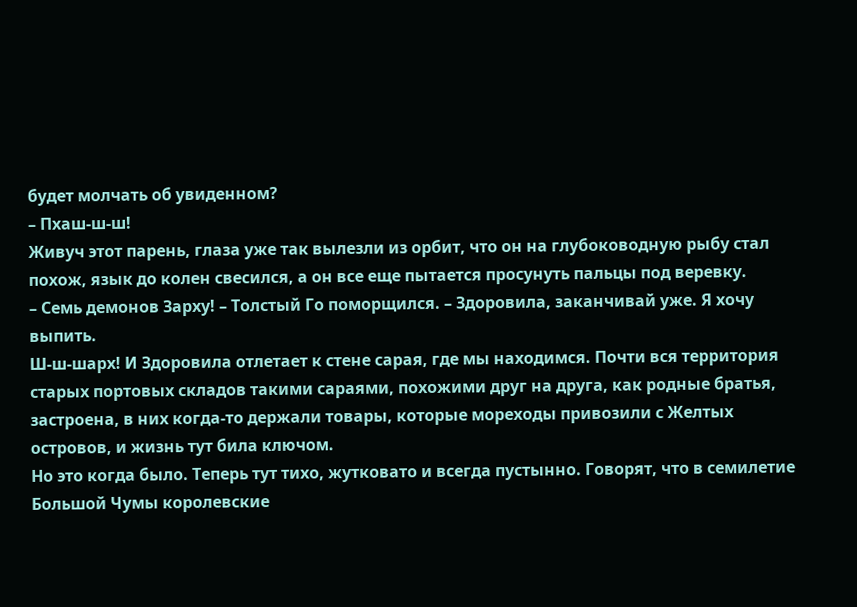будет молчать об увиденном?
– Пхаш-ш-ш!
Живуч этот парень, глаза уже так вылезли из орбит, что он на глубоководную рыбу стал похож, язык до колен свесился, а он все еще пытается просунуть пальцы под веревку.
– Семь демонов Зарху! – Толстый Го поморщился. – Здоровила, заканчивай уже. Я хочу выпить.
Ш-ш-шарх! И Здоровила отлетает к стене сарая, где мы находимся. Почти вся территория старых портовых складов такими сараями, похожими друг на друга, как родные братья, застроена, в них когда-то держали товары, которые мореходы привозили с Желтых островов, и жизнь тут била ключом.
Но это когда было. Теперь тут тихо, жутковато и всегда пустынно. Говорят, что в семилетие Большой Чумы королевские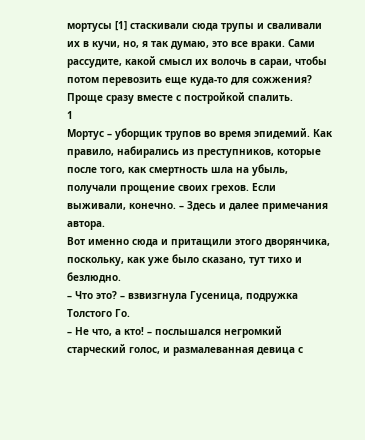мортусы [1] стаскивали сюда трупы и сваливали их в кучи, но, я так думаю, это все враки. Сами рассудите, какой смысл их волочь в сараи, чтобы потом перевозить еще куда-то для сожжения? Проще сразу вместе с постройкой спалить.
1
Мортус – уборщик трупов во время эпидемий. Как правило, набирались из преступников, которые после того, как смертность шла на убыль, получали прощение своих грехов. Если выживали, конечно. – Здесь и далее примечания автора.
Вот именно сюда и притащили этого дворянчика, поскольку, как уже было сказано, тут тихо и безлюдно.
– Что это? – взвизгнула Гусеница, подружка Толстого Го.
– Не что, а кто! – послышался негромкий старческий голос, и размалеванная девица с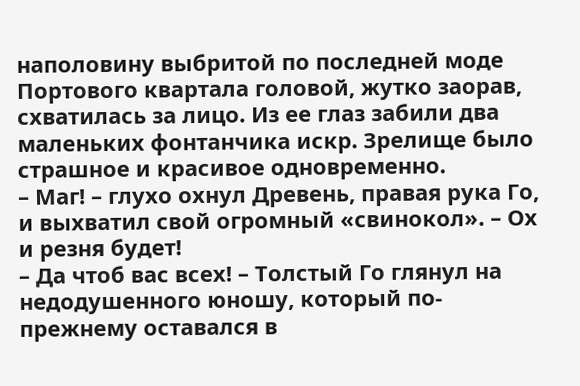наполовину выбритой по последней моде Портового квартала головой, жутко заорав, схватилась за лицо. Из ее глаз забили два маленьких фонтанчика искр. Зрелище было страшное и красивое одновременно.
– Маг! – глухо охнул Древень, правая рука Го, и выхватил свой огромный «свинокол». – Ох и резня будет!
– Да чтоб вас всех! – Толстый Го глянул на недодушенного юношу, который по-прежнему оставался в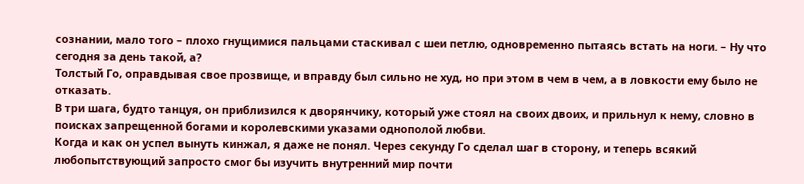сознании, мало того – плохо гнущимися пальцами стаскивал с шеи петлю, одновременно пытаясь встать на ноги. – Ну что сегодня за день такой, а?
Толстый Го, оправдывая свое прозвище, и вправду был сильно не худ, но при этом в чем в чем, а в ловкости ему было не отказать.
В три шага, будто танцуя, он приблизился к дворянчику, который уже стоял на своих двоих, и прильнул к нему, словно в поисках запрещенной богами и королевскими указами однополой любви.
Когда и как он успел вынуть кинжал, я даже не понял. Через секунду Го сделал шаг в сторону, и теперь всякий любопытствующий запросто смог бы изучить внутренний мир почти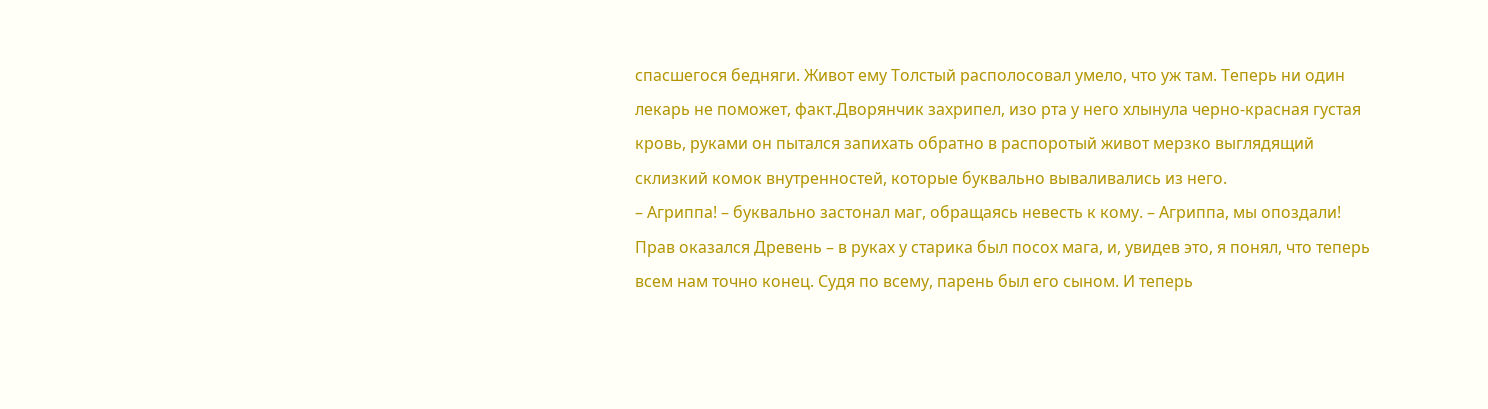спасшегося бедняги. Живот ему Толстый располосовал умело, что уж там. Теперь ни один
лекарь не поможет, факт.Дворянчик захрипел, изо рта у него хлынула черно-красная густая кровь, руками он пытался запихать обратно в распоротый живот мерзко выглядящий склизкий комок внутренностей, которые буквально вываливались из него.
– Агриппа! – буквально застонал маг, обращаясь невесть к кому. – Агриппа, мы опоздали!
Прав оказался Древень – в руках у старика был посох мага, и, увидев это, я понял, что теперь всем нам точно конец. Судя по всему, парень был его сыном. И теперь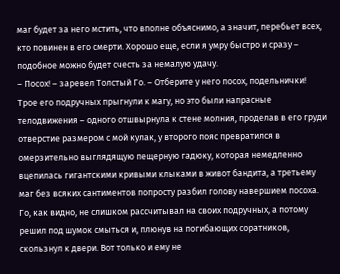маг будет за него мстить, что вполне объяснимо, а значит, перебьет всех, кто повинен в его смерти. Хорошо еще, если я умру быстро и сразу – подобное можно будет счесть за немалую удачу.
– Посох! – заревел Толстый Го. – Отберите у него посох, подельнички!
Трое его подручных прыгнули к магу, но это были напрасные телодвижения – одного отшвырнула к стене молния, проделав в его груди отверстие размером с мой кулак, у второго пояс превратился в омерзительно выглядящую пещерную гадюку, которая немедленно вцепилась гигантскими кривыми клыками в живот бандита, а третьему маг без всяких сантиментов попросту разбил голову навершием посоха.
Го, как видно, не слишком рассчитывал на своих подручных, а потому решил под шумок смыться и, плюнув на погибающих соратников, скользнул к двери. Вот только и ему не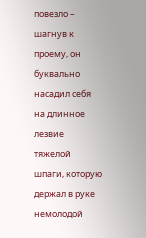повезло – шагнув к проему, он буквально насадил себя на длинное лезвие тяжелой шпаги, которую держал в руке немолодой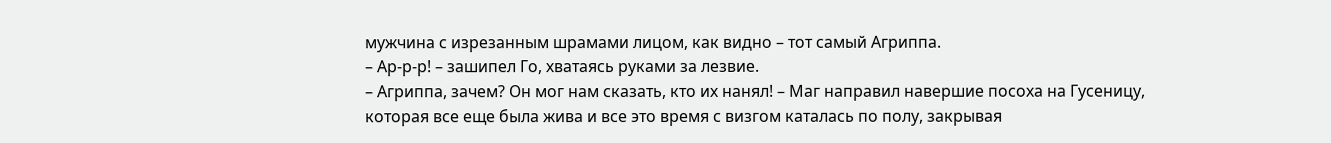мужчина с изрезанным шрамами лицом, как видно – тот самый Агриппа.
– Ар-р-р! – зашипел Го, хватаясь руками за лезвие.
– Агриппа, зачем? Он мог нам сказать, кто их нанял! – Маг направил навершие посоха на Гусеницу, которая все еще была жива и все это время с визгом каталась по полу, закрывая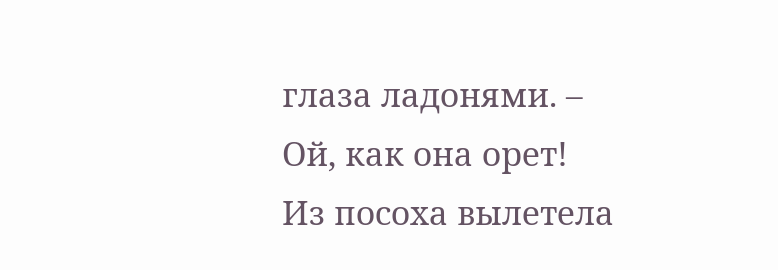глаза ладонями. – Ой, как она орет!
Из посоха вылетела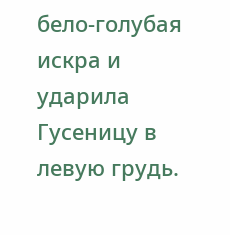бело-голубая искра и ударила Гусеницу в левую грудь.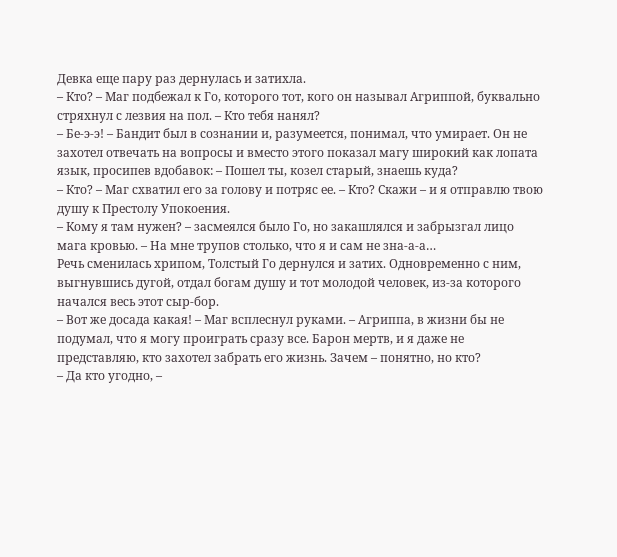Девка еще пару раз дернулась и затихла.
– Кто? – Маг подбежал к Го, которого тот, кого он называл Агриппой, буквально стряхнул с лезвия на пол. – Кто тебя нанял?
– Бе-э-э! – Бандит был в сознании и, разумеется, понимал, что умирает. Он не захотел отвечать на вопросы и вместо этого показал магу широкий как лопата язык, просипев вдобавок: – Пошел ты, козел старый, знаешь куда?
– Кто? – Маг схватил его за голову и потряс ее. – Кто? Скажи – и я отправлю твою душу к Престолу Упокоения.
– Кому я там нужен? – засмеялся было Го, но закашлялся и забрызгал лицо мага кровью. – На мне трупов столько, что я и сам не зна-а-а…
Речь сменилась хрипом, Толстый Го дернулся и затих. Одновременно с ним, выгнувшись дугой, отдал богам душу и тот молодой человек, из-за которого начался весь этот сыр-бор.
– Вот же досада какая! – Маг всплеснул руками. – Агриппа, в жизни бы не подумал, что я могу проиграть сразу все. Барон мертв, и я даже не представляю, кто захотел забрать его жизнь. Зачем – понятно, но кто?
– Да кто угодно, –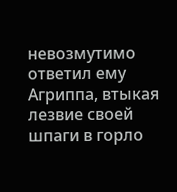невозмутимо ответил ему Агриппа, втыкая лезвие своей шпаги в горло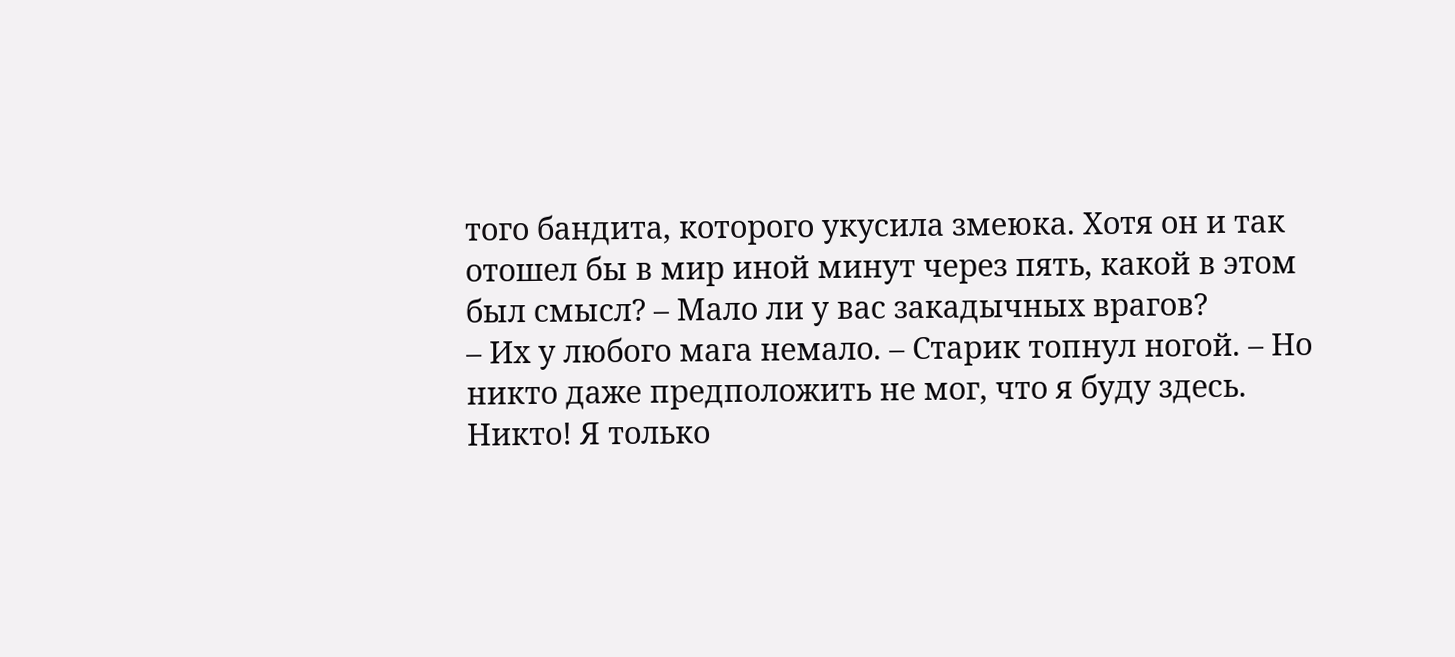того бандита, которого укусила змеюка. Хотя он и так отошел бы в мир иной минут через пять, какой в этом был смысл? – Мало ли у вас закадычных врагов?
– Их у любого мага немало. – Старик топнул ногой. – Но никто даже предположить не мог, что я буду здесь. Никто! Я только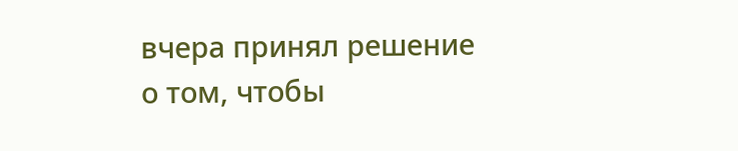вчера принял решение о том, чтобы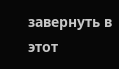завернуть в этот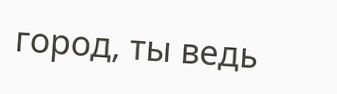город, ты ведь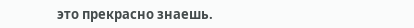это прекрасно знаешь.